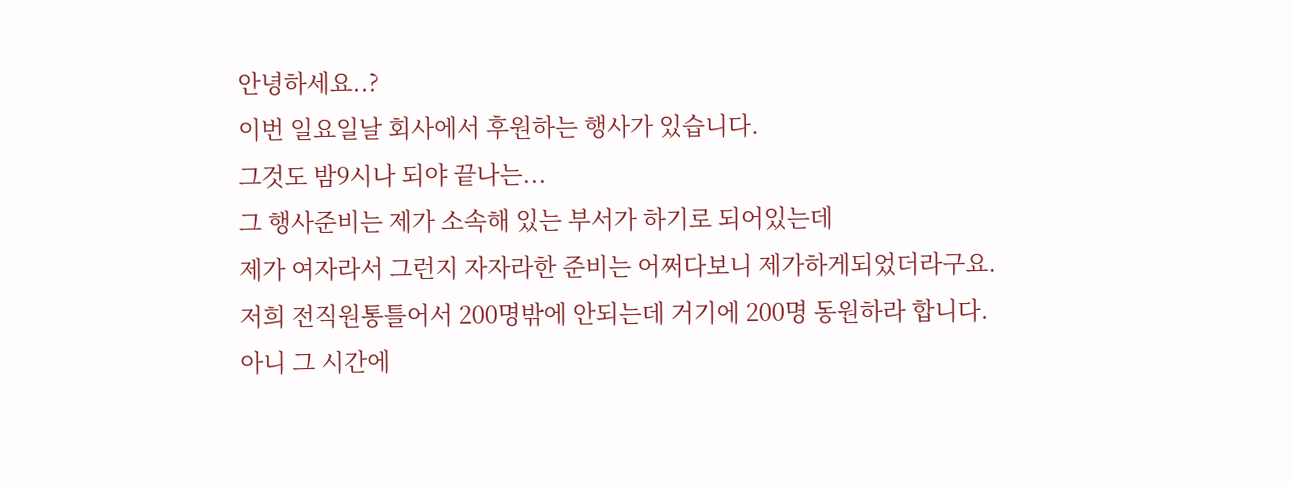안녕하세요..?
이번 일요일날 회사에서 후원하는 행사가 있습니다.
그것도 밤9시나 되야 끝나는...
그 행사준비는 제가 소속해 있는 부서가 하기로 되어있는데
제가 여자라서 그런지 자자라한 준비는 어쩌다보니 제가하게되었더라구요.
저희 전직원통틀어서 200명밖에 안되는데 거기에 200명 동원하라 합니다.
아니 그 시간에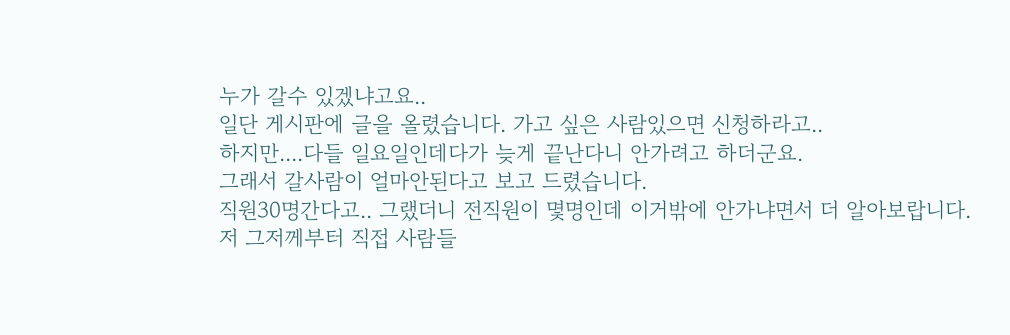누가 갈수 있겠냐고요..
일단 게시판에 글을 올렸습니다. 가고 싶은 사람있으면 신청하라고..
하지만....다들 일요일인데다가 늦게 끝난다니 안가려고 하더군요.
그래서 갈사람이 얼마안된다고 보고 드렸습니다.
직원30명간다고.. 그랬더니 전직원이 몇명인데 이거밖에 안가냐면서 더 알아보랍니다.
저 그저께부터 직접 사람들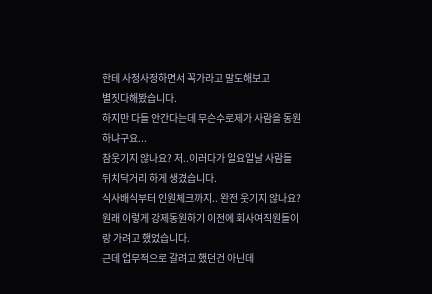한테 사정사정하면서 꼭가라고 말도해보고
별짓다해봤습니다.
하지만 다들 안간다는데 무슨수로제가 사람을 동원하냐구요...
참웃기지 않나요? 저..이러다가 일요일날 사람들 뒤치닥거리 하게 생겼습니다.
식사배식부터 인원체크까지.. 완전 웃기지 않나요?
원래 이렇게 강제동원하기 이전에 회사여직원들이랑 가려고 했었습니다.
근데 업무적으로 갈려고 했던건 아닌데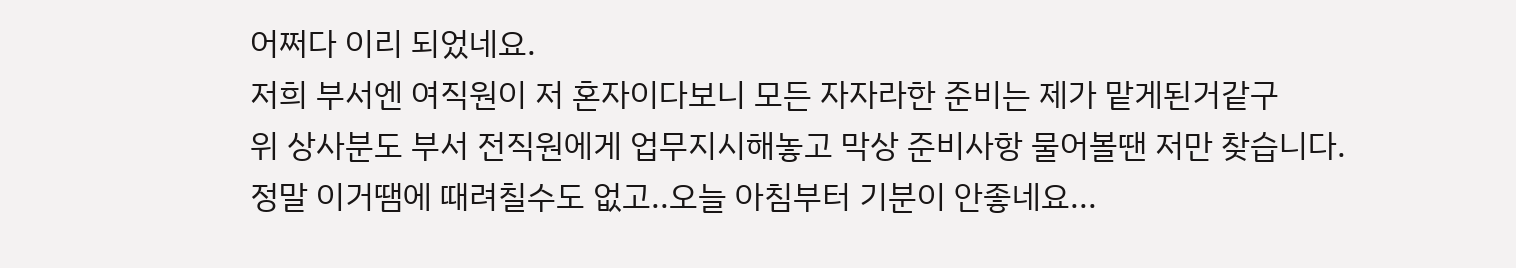어쩌다 이리 되었네요.
저희 부서엔 여직원이 저 혼자이다보니 모든 자자라한 준비는 제가 맡게된거같구
위 상사분도 부서 전직원에게 업무지시해놓고 막상 준비사항 물어볼땐 저만 찾습니다.
정말 이거땜에 때려칠수도 없고..오늘 아침부터 기분이 안좋네요...